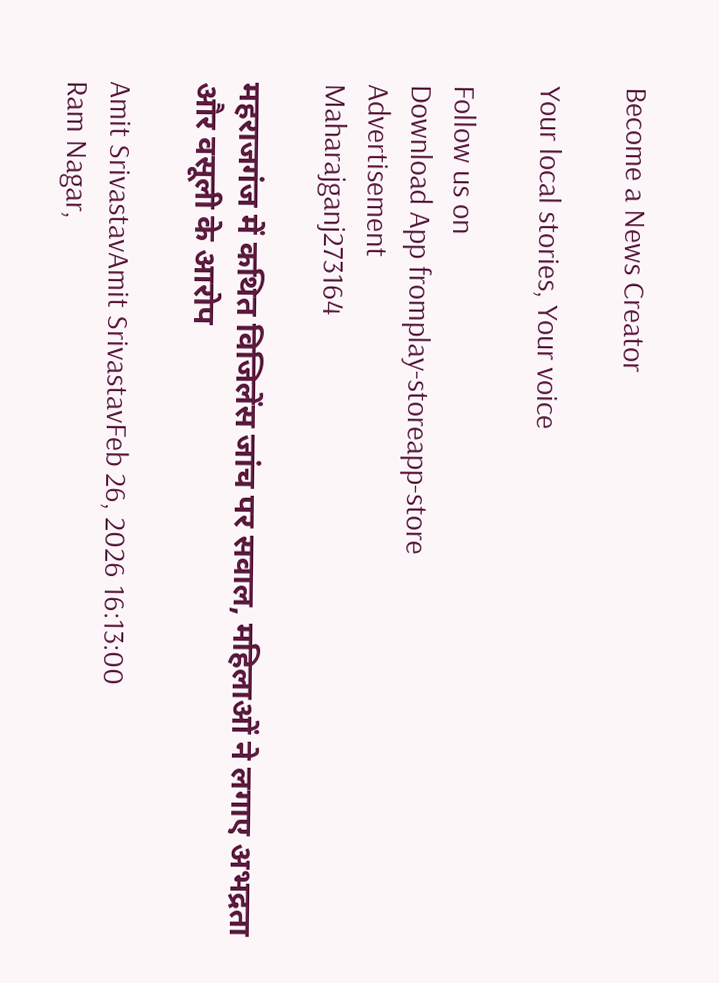Become a News Creator

Your local stories, Your voice

Follow us on
Download App fromplay-storeapp-store
Advertisement
Maharajganj273164

महराजगंज में कथित विजिलेंस जांच पर सवाल, महिलाओं ने लगाए अभद्रता और वसूली के आरोप

Amit SrivastavAmit SrivastavFeb 26, 2026 16:13:00
Ram Nagar,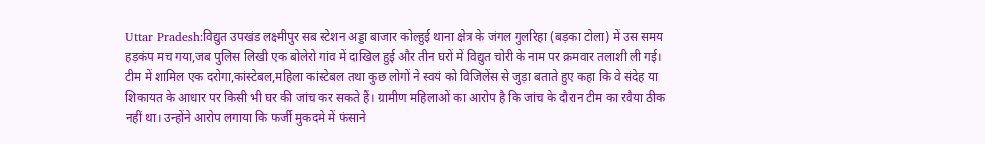Uttar Pradesh:विद्युत उपखंड लक्ष्मीपुर सब स्टेशन अड्डा बाजार कोल्हुई थाना क्षेत्र के जंगल गुलरिहा (बड़का टोला) में उस समय हड़कंप मच गया,जब पुलिस लिखी एक बोलेरो गांव में दाखिल हुई और तीन घरों में विद्युत चोरी के नाम पर क्रमवार तलाशी ली गई। टीम में शामिल एक दरोगा,कांस्टेबल,महिला कांस्टेबल तथा कुछ लोगों ने स्वयं को विजिलेंस से जुड़ा बताते हुए कहा कि वे संदेह या शिकायत के आधार पर किसी भी घर की जांच कर सकते हैं। ग्रामीण महिलाओं का आरोप है कि जांच के दौरान टीम का रवैया ठीक नहीं था। उन्होंने आरोप लगाया कि फर्जी मुकदमे में फंसाने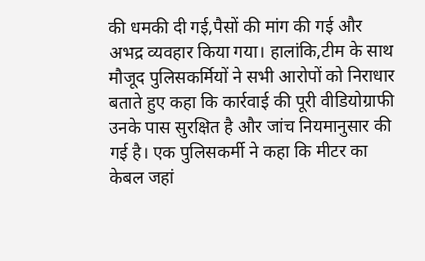की धमकी दी गई,पैसों की मांग की गई और अभद्र व्यवहार किया गया। हालांकि,टीम के साथ मौजूद पुलिसकर्मियों ने सभी आरोपों को निराधार बताते हुए कहा कि कार्रवाई की पूरी वीडियोग्राफी उनके पास सुरक्षित है और जांच नियमानुसार की गई है। एक पुलिसकर्मी ने कहा कि मीटर का केबल जहां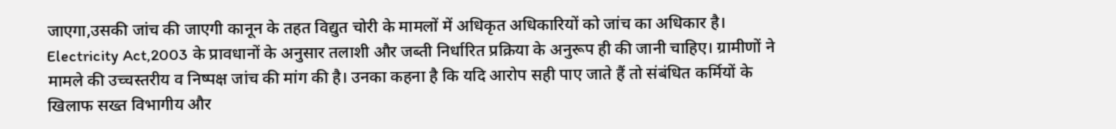जाएगा,उसकी जांच की जाएगी कानून के तहत विद्युत चोरी के मामलों में अधिकृत अधिकारियों को जांच का अधिकार है। Electricity Act,2003 के प्रावधानों के अनुसार तलाशी और जब्ती निर्धारित प्रक्रिया के अनुरूप ही की जानी चाहिए। ग्रामीणों ने मामले की उच्चस्तरीय व निष्पक्ष जांच की मांग की है। उनका कहना है कि यदि आरोप सही पाए जाते हैं तो संबंधित कर्मियों के खिलाफ सख्त विभागीय और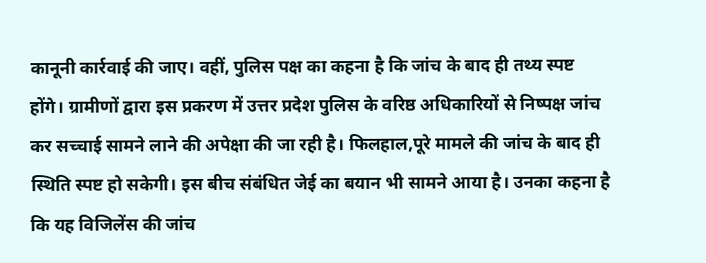कानूनी कार्रवाई की जाए। वहीं, पुलिस पक्ष का कहना है कि जांच के बाद ही तथ्य स्पष्ट होंगे। ग्रामीणों द्वारा इस प्रकरण में उत्तर प्रदेश पुलिस के वरिष्ठ अधिकारियों से निष्पक्ष जांच कर सच्चाई सामने लाने की अपेक्षा की जा रही है। फिलहाल,पूरे मामले की जांच के बाद ही स्थिति स्पष्ट हो सकेगी। इस बीच संबंधित जेई का बयान भी सामने आया है। उनका कहना है कि यह विजिलेंस की जांच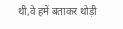थी,वे हमें बताकर थोड़ी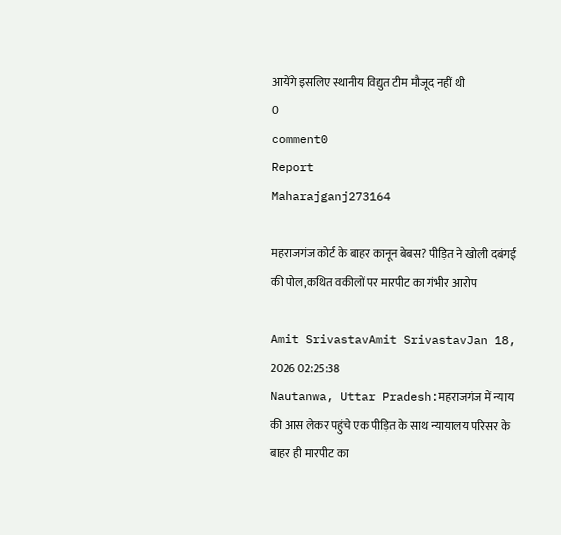आयेंगे इसलिए स्थानीय विद्युत टीम मौजूद नहीं थी
0
comment0
Report
Maharajganj273164

महराजगंज कोर्ट के बाहर कानून बेबस? पीड़ित ने खोली दबंगई की पोल,कथित वकीलों पर मारपीट का गंभीर आरोप

Amit SrivastavAmit SrivastavJan 18, 2026 02:25:38
Nautanwa, Uttar Pradesh:महराजगंज में न्याय की आस लेकर पहुंचे एक पीड़ित के साथ न्यायालय परिसर के बाहर ही मारपीट का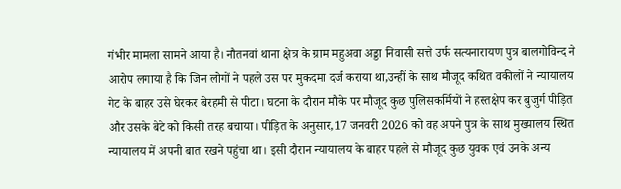गंभीर मामला सामने आया है। नौतनवां थाना क्षेत्र के ग्राम महुअवा अड्डा निवासी सत्ते उर्फ सत्यनारायण पुत्र बालगोविन्द ने आरोप लगाया है कि जिन लोगों ने पहले उस पर मुकदमा दर्ज कराया था,उन्हीं के साथ मौजूद कथित वकीलों ने न्यायालय गेट के बाहर उसे घेरकर बेरहमी से पीटा। घटना के दौरान मौके पर मौजूद कुछ पुलिसकर्मियों ने हस्तक्षेप कर बुजुर्ग पीड़ित और उसके बेटे को किसी तरह बचाया। पीड़ित के अनुसार,17 जनवरी 2026 को वह अपने पुत्र के साथ मुख्यालय स्थित न्यायालय में अपनी बात रखने पहुंचा था। इसी दौरान न्यायालय के बाहर पहले से मौजूद कुछ युवक एवं उनके अन्य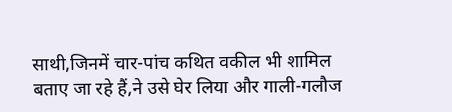साथी,जिनमें चार-पांच कथित वकील भी शामिल बताए जा रहे हैं,ने उसे घेर लिया और गाली-गलौज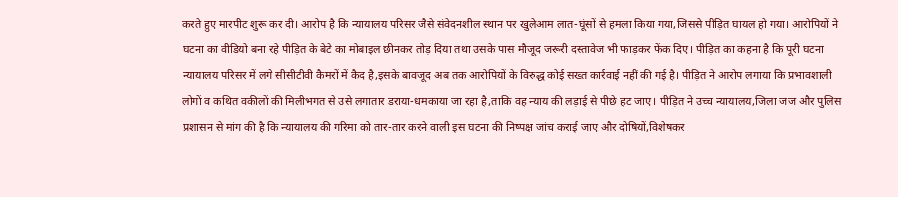करते हुए मारपीट शुरू कर दी। आरोप है कि न्यायालय परिसर जैसे संवेदनशील स्थान पर खुलेआम लात-घूंसों से हमला किया गया,जिससे पीड़ित घायल हो गया। आरोपियों ने घटना का वीडियो बना रहे पीड़ित के बेटे का मोबाइल छीनकर तोड़ दिया तथा उसके पास मौजूद जरूरी दस्तावेज भी फाड़कर फेंक दिए। पीड़ित का कहना है कि पूरी घटना न्यायालय परिसर में लगे सीसीटीवी कैमरों में कैद है,इसके बावजूद अब तक आरोपियों के विरुद्ध कोई सख्त कार्रवाई नहीं की गई है। पीड़ित ने आरोप लगाया कि प्रभावशाली लोगों व कथित वकीलों की मिलीभगत से उसे लगातार डराया-धमकाया जा रहा है,ताकि वह न्याय की लड़ाई से पीछे हट जाए। पीड़ित ने उच्च न्यायालय,जिला जज और पुलिस प्रशासन से मांग की है कि न्यायालय की गरिमा को तार-तार करने वाली इस घटना की निष्पक्ष जांच कराई जाए और दोषियों,विशेषकर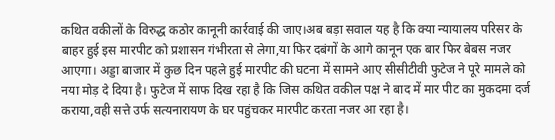कथित वकीलों के विरुद्ध कठोर कानूनी कार्रवाई की जाए।अब बड़ा सवाल यह है कि क्या न्यायालय परिसर के बाहर हुई इस मारपीट को प्रशासन गंभीरता से लेगा,या फिर दबंगों के आगे कानून एक बार फिर बेबस नजर आएगा। अड्डा बाजार में कुछ दिन पहले हुई मारपीट की घटना में सामने आए सीसीटीवी फुटेज ने पूरे मामले को नया मोड़ दे दिया है। फुटेज में साफ दिख रहा है कि जिस कथित वकील पक्ष ने बाद में मार पीट का मुकदमा दर्ज कराया,वही सत्ते उर्फ सत्यनारायण के घर पहुंचकर मारपीट करता नजर आ रहा है।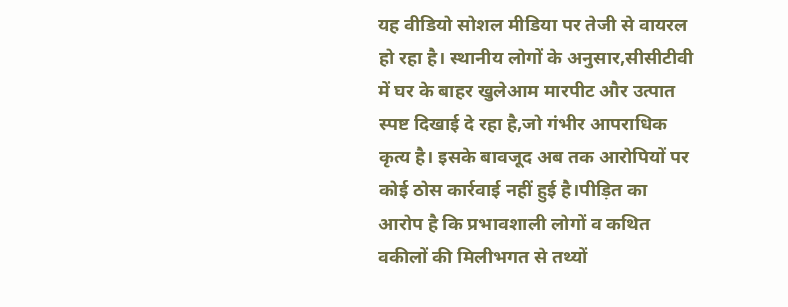यह वीडियो सोशल मीडिया पर तेजी से वायरल हो रहा है। स्थानीय लोगों के अनुसार,सीसीटीवी में घर के बाहर खुलेआम मारपीट और उत्पात स्पष्ट दिखाई दे रहा है,जो गंभीर आपराधिक कृत्य है। इसके बावजूद अब तक आरोपियों पर कोई ठोस कार्रवाई नहीं हुई है।पीड़ित का आरोप है कि प्रभावशाली लोगों व कथित वकीलों की मिलीभगत से तथ्यों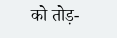को तोड़-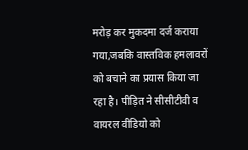मरोड़ कर मुकदमा दर्ज कराया गया,जबकि वास्तविक हमलावरों को बचाने का प्रयास किया जा रहा है। पीड़ित ने सीसीटीवी व वायरल वीडियो को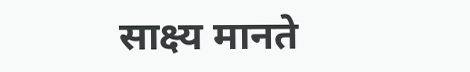साक्ष्य मानते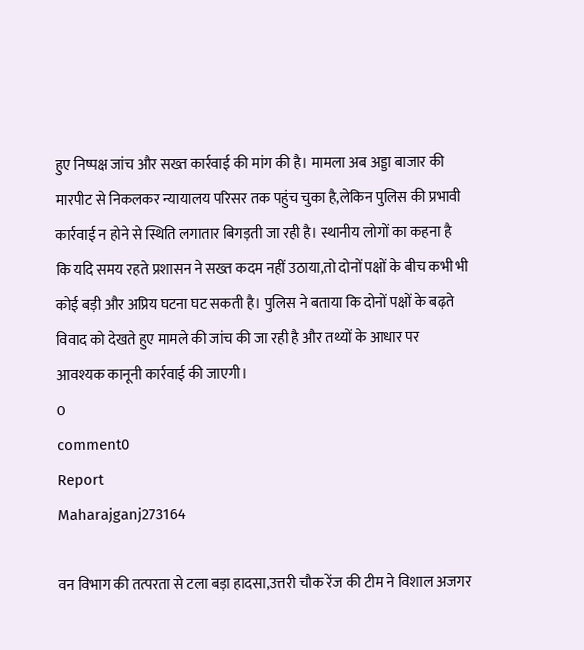हुए निष्पक्ष जांच और सख्त कार्रवाई की मांग की है। मामला अब अड्डा बाजार की मारपीट से निकलकर न्यायालय परिसर तक पहुंच चुका है,लेकिन पुलिस की प्रभावी कार्रवाई न होने से स्थिति लगातार बिगड़ती जा रही है। स्थानीय लोगों का कहना है कि यदि समय रहते प्रशासन ने सख्त कदम नहीं उठाया,तो दोनों पक्षों के बीच कभी भी कोई बड़ी और अप्रिय घटना घट सकती है। पुलिस ने बताया कि दोनों पक्षों के बढ़ते विवाद को देखते हुए मामले की जांच की जा रही है और तथ्यों के आधार पर आवश्यक कानूनी कार्रवाई की जाएगी।
0
comment0
Report
Maharajganj273164

वन विभाग की तत्परता से टला बड़ा हादसा,उत्तरी चौक रेंज की टीम ने विशाल अजगर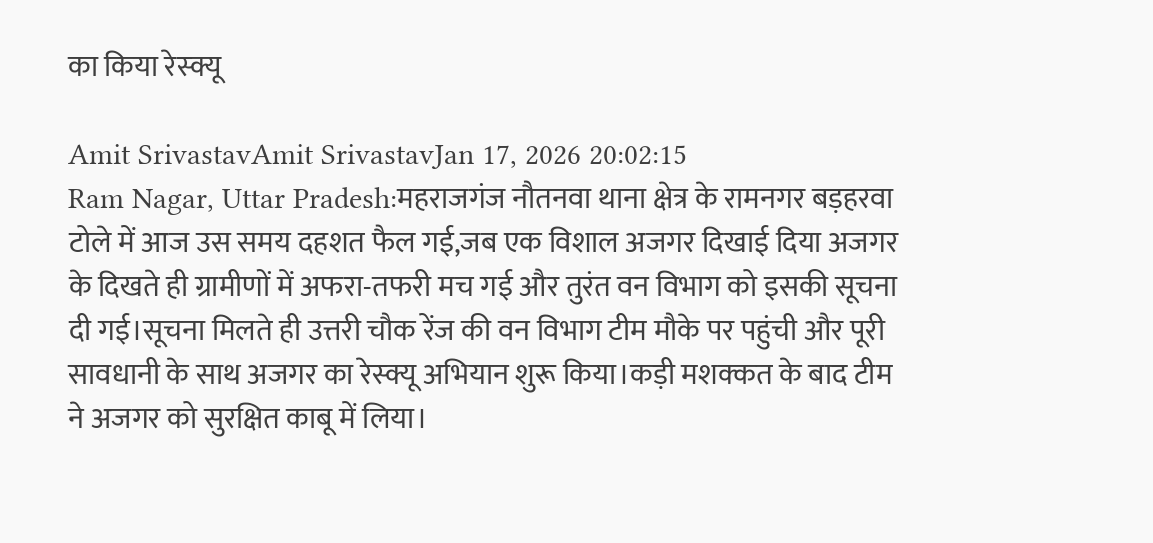का किया रेस्क्यू

Amit SrivastavAmit SrivastavJan 17, 2026 20:02:15
Ram Nagar, Uttar Pradesh:महराजगंज नौतनवा थाना क्षेत्र के रामनगर बड़हरवा टोले में आज उस समय दहशत फैल गई,जब एक विशाल अजगर दिखाई दिया अजगर के दिखते ही ग्रामीणों में अफरा-तफरी मच गई और तुरंत वन विभाग को इसकी सूचना दी गई।सूचना मिलते ही उत्तरी चौक रेंज की वन विभाग टीम मौके पर पहुंची और पूरी सावधानी के साथ अजगर का रेस्क्यू अभियान शुरू किया।कड़ी मशक्कत के बाद टीम ने अजगर को सुरक्षित काबू में लिया।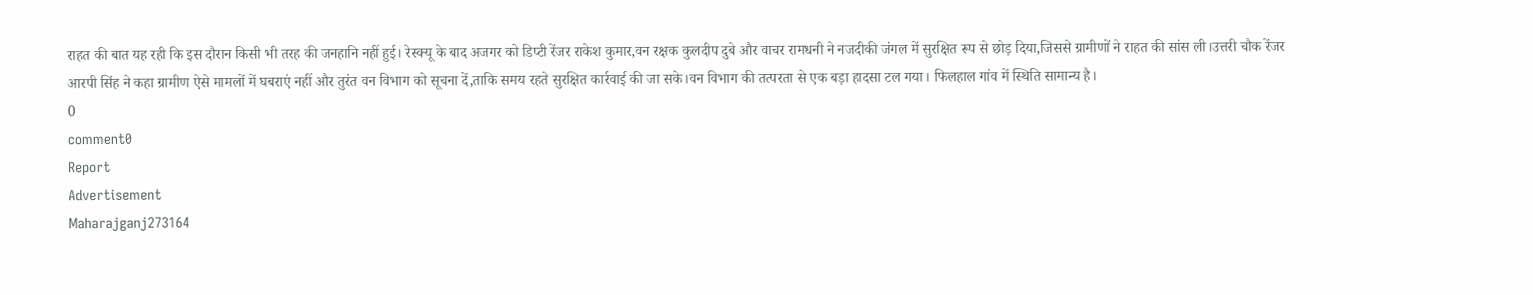राहत की बात यह रही कि इस दौरान किसी भी तरह की जनहानि नहीं हुई। रेस्क्यू के बाद अजगर को डिप्टी रेंजर राकेश कुमार,वन रक्षक कुलदीप दुबे और वाचर रामधनी ने नजदीकी जंगल में सुरक्षित रूप से छोड़ दिया,जिससे ग्रामीणों ने राहत की सांस ली।उत्तरी चौक रेंजर आरपी सिंह ने कहा ग्रामीण ऐसे मामलों में घबराएं नहीं और तुरंत वन विभाग को सूचना दें,ताकि समय रहते सुरक्षित कार्रवाई की जा सके।वन विभाग की तत्परता से एक बड़ा हादसा टल गया। फिलहाल गांव में स्थिति सामान्य है।
0
comment0
Report
Advertisement
Maharajganj273164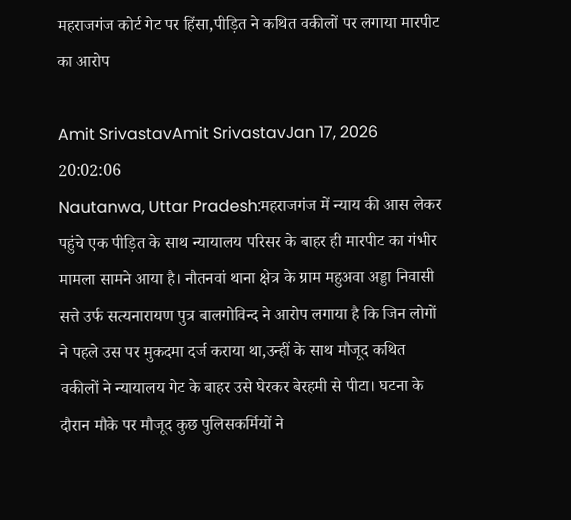महराजगंज कोर्ट गेट पर हिंसा,पीड़ित ने कथित वकीलों पर लगाया मारपीट का आरोप

Amit SrivastavAmit SrivastavJan 17, 2026 20:02:06
Nautanwa, Uttar Pradesh:महराजगंज में न्याय की आस लेकर पहुंचे एक पीड़ित के साथ न्यायालय परिसर के बाहर ही मारपीट का गंभीर मामला सामने आया है। नौतनवां थाना क्षेत्र के ग्राम महुअवा अड्डा निवासी सत्ते उर्फ सत्यनारायण पुत्र बालगोविन्द ने आरोप लगाया है कि जिन लोगों ने पहले उस पर मुकदमा दर्ज कराया था,उन्हीं के साथ मौजूद कथित वकीलों ने न्यायालय गेट के बाहर उसे घेरकर बेरहमी से पीटा। घटना के दौरान मौके पर मौजूद कुछ पुलिसकर्मियों ने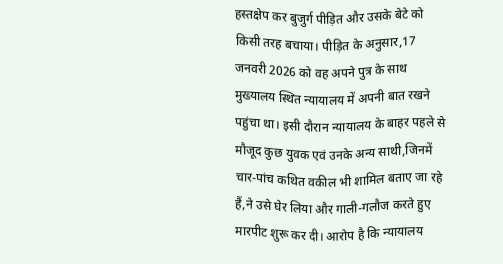हस्तक्षेप कर बुजुर्ग पीड़ित और उसके बेटे को किसी तरह बचाया। पीड़ित के अनुसार,17 जनवरी 2026 को वह अपने पुत्र के साथ मुख्यालय स्थित न्यायालय में अपनी बात रखने पहुंचा था। इसी दौरान न्यायालय के बाहर पहले से मौजूद कुछ युवक एवं उनके अन्य साथी,जिनमें चार-पांच कथित वकील भी शामिल बताए जा रहे हैं,ने उसे घेर लिया और गाली-गलौज करते हुए मारपीट शुरू कर दी। आरोप है कि न्यायालय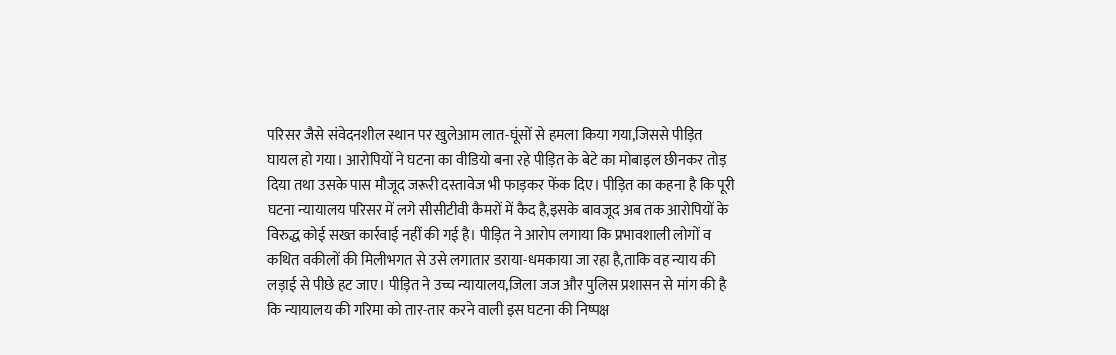परिसर जैसे संवेदनशील स्थान पर खुलेआम लात-घूंसों से हमला किया गया,जिससे पीड़ित घायल हो गया। आरोपियों ने घटना का वीडियो बना रहे पीड़ित के बेटे का मोबाइल छीनकर तोड़ दिया तथा उसके पास मौजूद जरूरी दस्तावेज भी फाड़कर फेंक दिए। पीड़ित का कहना है कि पूरी घटना न्यायालय परिसर में लगे सीसीटीवी कैमरों में कैद है,इसके बावजूद अब तक आरोपियों के विरुद्ध कोई सख्त कार्रवाई नहीं की गई है। पीड़ित ने आरोप लगाया कि प्रभावशाली लोगों व कथित वकीलों की मिलीभगत से उसे लगातार डराया-धमकाया जा रहा है,ताकि वह न्याय की लड़ाई से पीछे हट जाए। पीड़ित ने उच्च न्यायालय,जिला जज और पुलिस प्रशासन से मांग की है कि न्यायालय की गरिमा को तार-तार करने वाली इस घटना की निष्पक्ष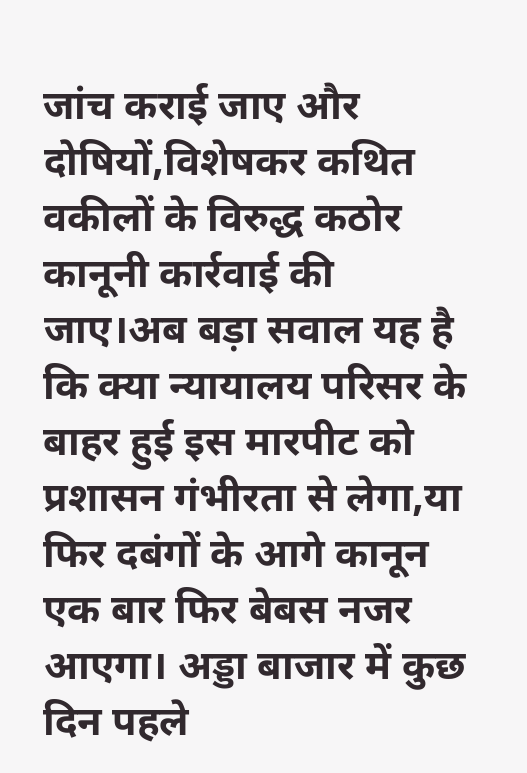जांच कराई जाए और दोषियों,विशेषकर कथित वकीलों के विरुद्ध कठोर कानूनी कार्रवाई की जाए।अब बड़ा सवाल यह है कि क्या न्यायालय परिसर के बाहर हुई इस मारपीट को प्रशासन गंभीरता से लेगा,या फिर दबंगों के आगे कानून एक बार फिर बेबस नजर आएगा। अड्डा बाजार में कुछ दिन पहले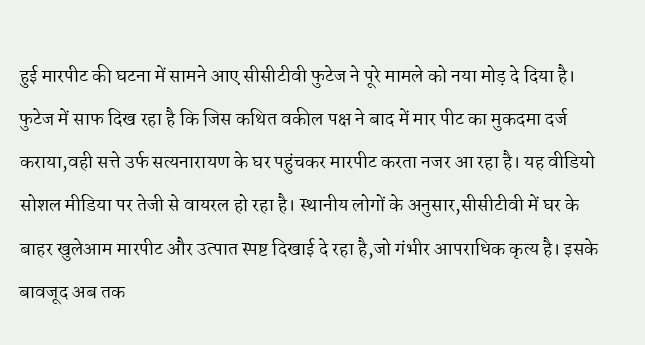हुई मारपीट की घटना में सामने आए सीसीटीवी फुटेज ने पूरे मामले को नया मोड़ दे दिया है। फुटेज में साफ दिख रहा है कि जिस कथित वकील पक्ष ने बाद में मार पीट का मुकदमा दर्ज कराया,वही सत्ते उर्फ सत्यनारायण के घर पहुंचकर मारपीट करता नजर आ रहा है। यह वीडियो सोशल मीडिया पर तेजी से वायरल हो रहा है। स्थानीय लोगों के अनुसार,सीसीटीवी में घर के बाहर खुलेआम मारपीट और उत्पात स्पष्ट दिखाई दे रहा है,जो गंभीर आपराधिक कृत्य है। इसके बावजूद अब तक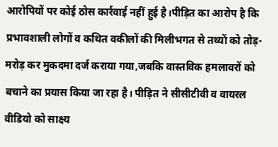आरोपियों पर कोई ठोस कार्रवाई नहीं हुई है।पीड़ित का आरोप है कि प्रभावशाली लोगों व कथित वकीलों की मिलीभगत से तथ्यों को तोड़-मरोड़ कर मुकदमा दर्ज कराया गया,जबकि वास्तविक हमलावरों को बचाने का प्रयास किया जा रहा है। पीड़ित ने सीसीटीवी व वायरल वीडियो को साक्ष्य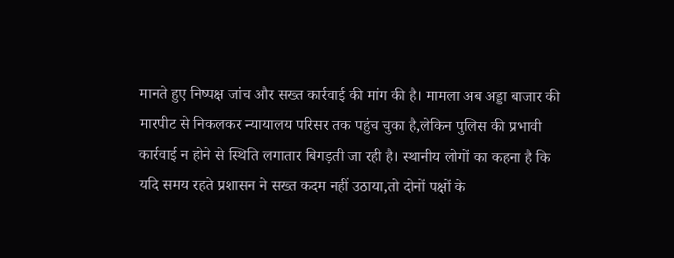मानते हुए निष्पक्ष जांच और सख्त कार्रवाई की मांग की है। मामला अब अड्डा बाजार की मारपीट से निकलकर न्यायालय परिसर तक पहुंच चुका है,लेकिन पुलिस की प्रभावी कार्रवाई न होने से स्थिति लगातार बिगड़ती जा रही है। स्थानीय लोगों का कहना है कि यदि समय रहते प्रशासन ने सख्त कदम नहीं उठाया,तो दोनों पक्षों के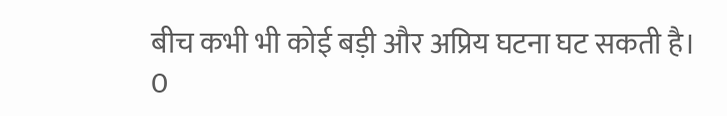बीच कभी भी कोई बड़ी और अप्रिय घटना घट सकती है।
0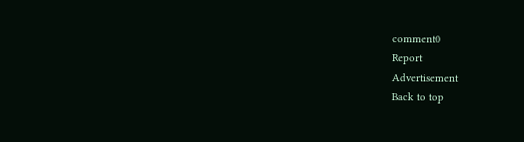comment0
Report
Advertisement
Back to top